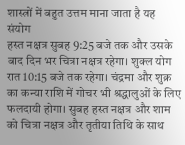शास्त्रों में बहुत उत्तम माना जाता है यह संयोग
हस्त नक्षत्र सुबह 9:25 बजे तक और उसके बाद दिन भर चित्रा नक्षत्र रहेगा। शुक्ल योग रात 10:15 बजे तक रहेगा। चंद्रमा और शुक्र का कन्या राशि में गोचर भी श्रद्धालुओं के लिए फलदायी होगा। सुबह हस्त नक्षत्र और शाम को चित्रा नक्षत्र और तृतीया तिथि के साथ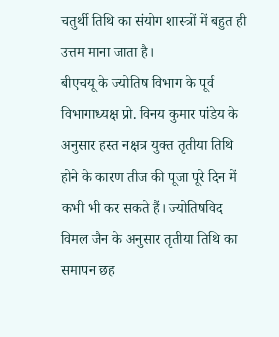चतुर्थी तिथि का संयोग शास्त्रों में बहुत ही उत्तम माना जाता है।
बीएचयू के ज्योतिष विभाग के पूर्व विभागाध्यक्ष प्रो. विनय कुमार पांडेय के अनुसार हस्त नक्षत्र युक्त तृतीया तिथि होने के कारण तीज की पूजा पूरे दिन में कभी भी कर सकते हैं। ज्योतिषविद विमल जैन के अनुसार तृतीया तिथि का समापन छह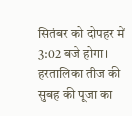सितंबर को दोपहर में 3:02 बजे होगा।
हरतालिका तीज की सुबह की पूजा का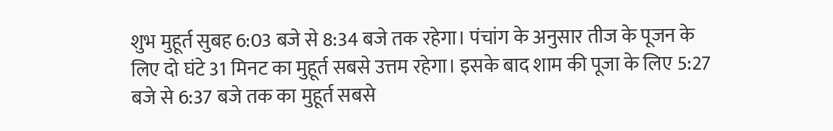शुभ मुहूर्त सुबह 6:03 बजे से 8:34 बजे तक रहेगा। पंचांग के अनुसार तीज के पूजन के लिए दो घंटे 31 मिनट का मुहूर्त सबसे उत्तम रहेगा। इसके बाद शाम की पूजा के लिए 5:27 बजे से 6:37 बजे तक का मुहूर्त सबसे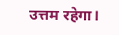उत्तम रहेगा।